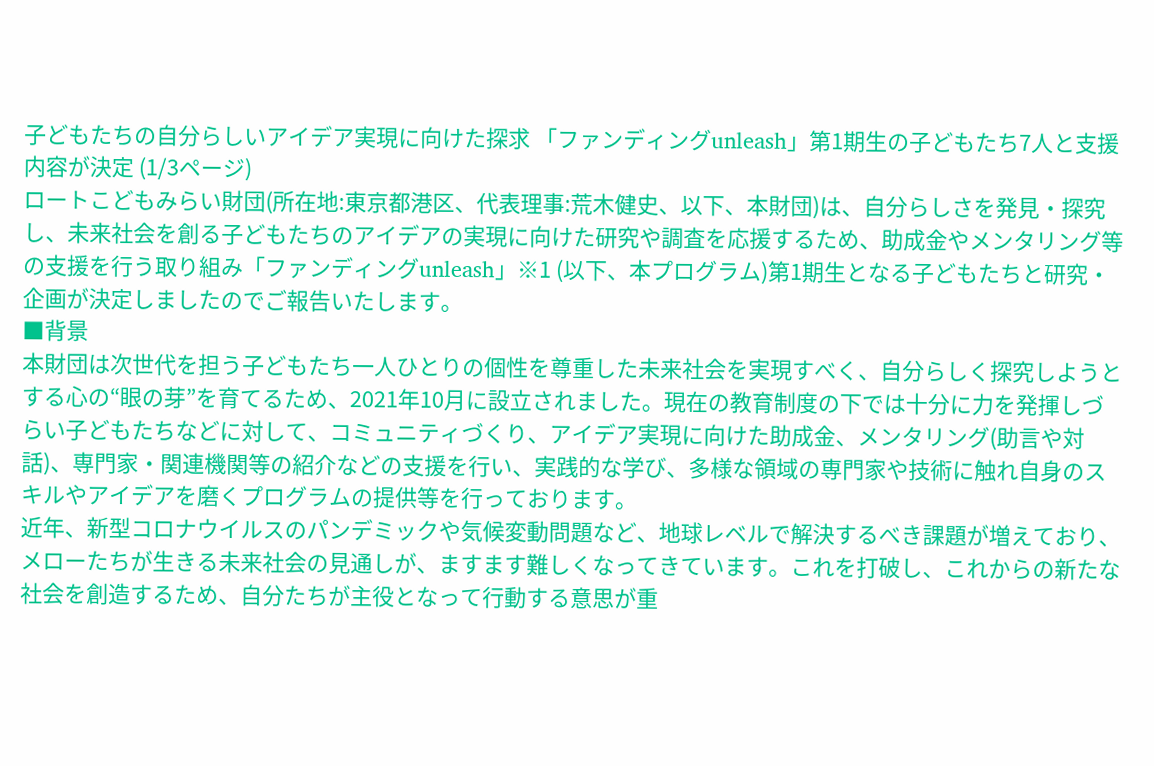子どもたちの自分らしいアイデア実現に向けた探求 「ファンディングunleash」第1期生の子どもたち7人と支援内容が決定 (1/3ページ)
ロートこどもみらい財団(所在地:東京都港区、代表理事:荒木健史、以下、本財団)は、自分らしさを発見・探究し、未来社会を創る子どもたちのアイデアの実現に向けた研究や調査を応援するため、助成金やメンタリング等の支援を行う取り組み「ファンディングunleash」※1 (以下、本プログラム)第1期生となる子どもたちと研究・企画が決定しましたのでご報告いたします。
■背景
本財団は次世代を担う子どもたち一人ひとりの個性を尊重した未来社会を実現すべく、自分らしく探究しようとする心の“眼の芽”を育てるため、2021年10月に設立されました。現在の教育制度の下では十分に力を発揮しづらい子どもたちなどに対して、コミュニティづくり、アイデア実現に向けた助成金、メンタリング(助言や対話)、専門家・関連機関等の紹介などの支援を行い、実践的な学び、多様な領域の専門家や技術に触れ自身のスキルやアイデアを磨くプログラムの提供等を行っております。
近年、新型コロナウイルスのパンデミックや気候変動問題など、地球レベルで解決するべき課題が増えており、メローたちが生きる未来社会の見通しが、ますます難しくなってきています。これを打破し、これからの新たな社会を創造するため、自分たちが主役となって行動する意思が重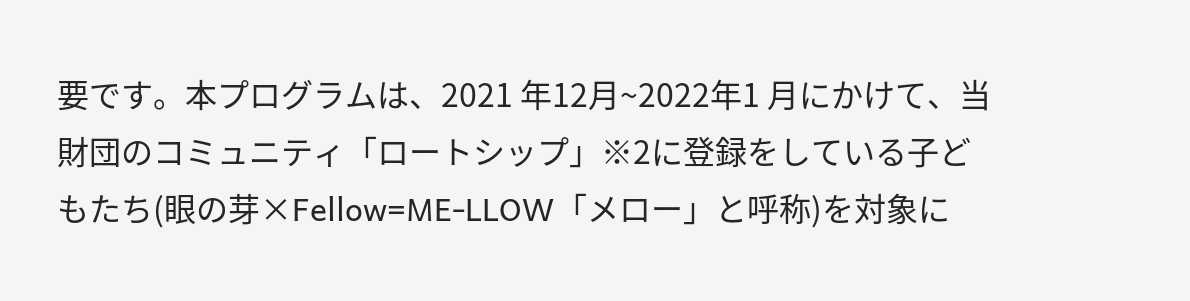要です。本プログラムは、2021 年12月~2022年1 月にかけて、当財団のコミュニティ「ロートシップ」※2に登録をしている子どもたち(眼の芽×Fellow=ME-LLOW「メロー」と呼称)を対象に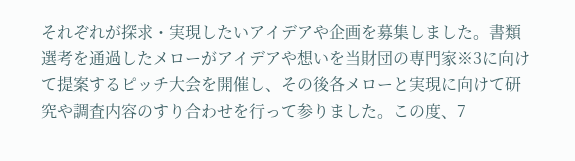それぞれが探求・実現したいアイデアや企画を募集しました。書類選考を通過したメローがアイデアや想いを当財団の専門家※3に向けて提案するピッチ大会を開催し、その後各メローと実現に向けて研究や調査内容のすり合わせを行って参りました。この度、7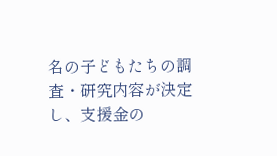名の子どもたちの調査・研究内容が決定し、支援金の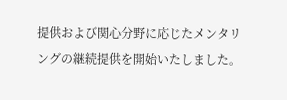提供および関心分野に応じたメンタリングの継続提供を開始いたしました。